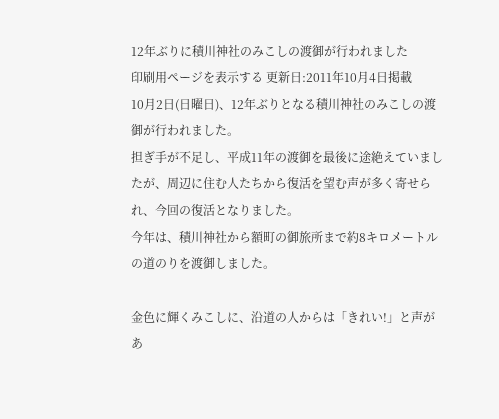12年ぶりに積川神社のみこしの渡御が行われました
印刷用ページを表示する 更新日:2011年10月4日掲載
10月2日(日曜日)、12年ぶりとなる積川神社のみこしの渡御が行われました。
担ぎ手が不足し、平成11年の渡御を最後に途絶えていましたが、周辺に住む人たちから復活を望む声が多く寄せられ、今回の復活となりました。
今年は、積川神社から額町の御旅所まで約8キロメートルの道のりを渡御しました。

金色に輝くみこしに、沿道の人からは「きれい!」と声があ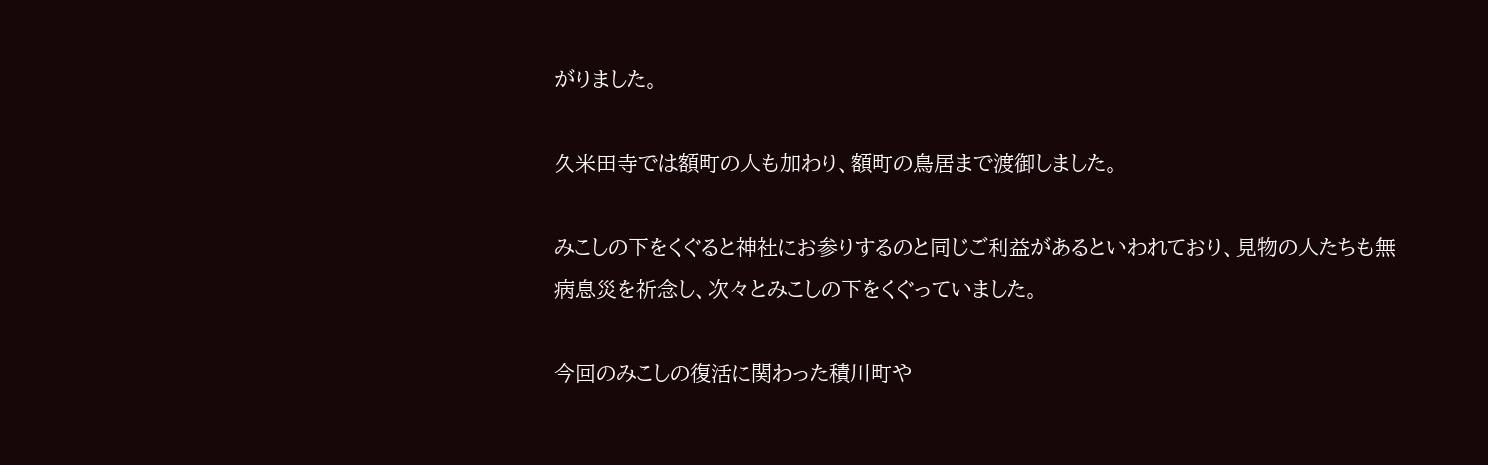がりました。

久米田寺では額町の人も加わり、額町の鳥居まで渡御しました。

みこしの下をくぐると神社にお参りするのと同じご利益があるといわれており、見物の人たちも無病息災を祈念し、次々とみこしの下をくぐっていました。

今回のみこしの復活に関わった積川町や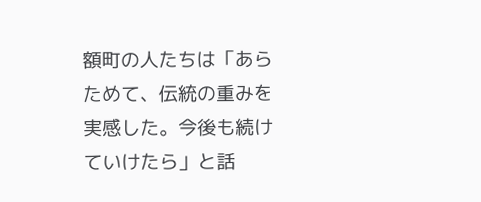額町の人たちは「あらためて、伝統の重みを実感した。今後も続けていけたら」と話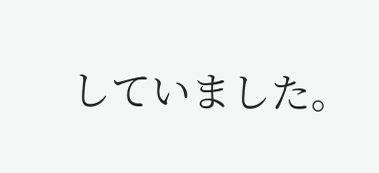していました。